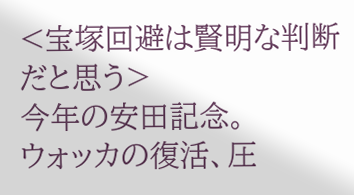<宝塚回避は賢明な判断だと思う>
今年の安田記念。
ウォッカの復活、圧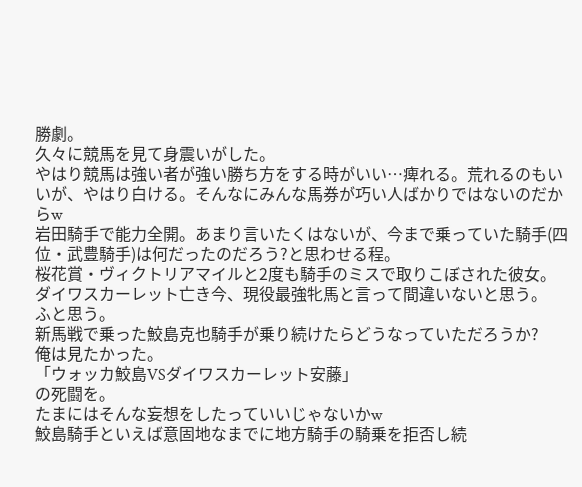勝劇。
久々に競馬を見て身震いがした。
やはり競馬は強い者が強い勝ち方をする時がいい…痺れる。荒れるのもいいが、やはり白ける。そんなにみんな馬券が巧い人ばかりではないのだからw
岩田騎手で能力全開。あまり言いたくはないが、今まで乗っていた騎手(四位・武豊騎手)は何だったのだろう?と思わせる程。
桜花賞・ヴィクトリアマイルと2度も騎手のミスで取りこぼされた彼女。
ダイワスカーレット亡き今、現役最強牝馬と言って間違いないと思う。
ふと思う。
新馬戦で乗った鮫島克也騎手が乗り続けたらどうなっていただろうか?
俺は見たかった。
「ウォッカ鮫島VSダイワスカーレット安藤」
の死闘を。
たまにはそんな妄想をしたっていいじゃないかw
鮫島騎手といえば意固地なまでに地方騎手の騎乗を拒否し続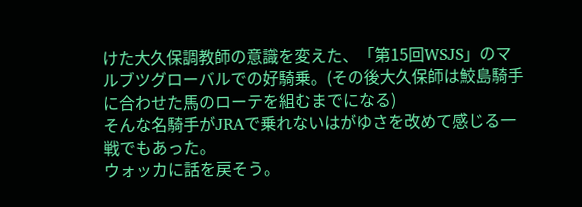けた大久保調教師の意識を変えた、「第15回WSJS」のマルブツグローバルでの好騎乗。(その後大久保師は鮫島騎手に合わせた馬のローテを組むまでになる)
そんな名騎手がJRAで乗れないはがゆさを改めて感じる一戦でもあった。
ウォッカに話を戻そう。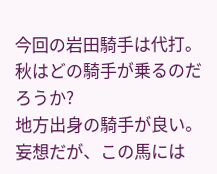今回の岩田騎手は代打。秋はどの騎手が乗るのだろうか?
地方出身の騎手が良い。妄想だが、この馬には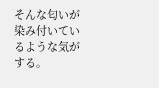そんな匂いが染み付いているような気がする。